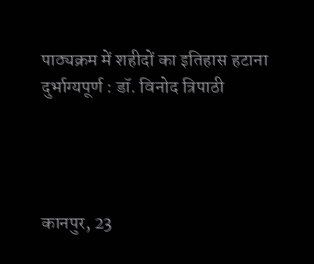पाठ्यक्रम में शहीदों का इतिहास हटाना दुर्भाग्यपूर्ण : डॉ. विनोद त्रिपाठी




कानपुर, 23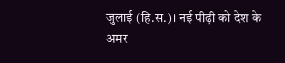जुलाई (हि.स.)। नई पीढ़ी को देश के अमर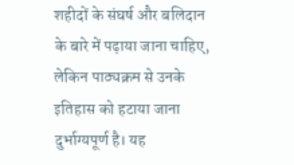शहीदों के संघर्ष और बलिदान के बारे में पढ़ाया जाना चाहिए, लेकिन पाठ्यक्रम से उनके इतिहास को हटाया जाना दुर्भाग्यपूर्ण है। यह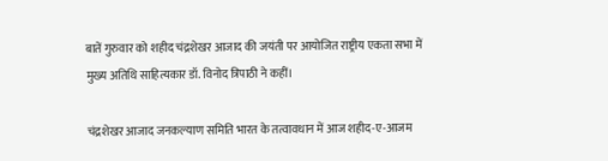बातें गुरुवार को शहीद चंद्रशेखर आजाद की जयंती पर आयोजित राष्ट्रीय एकता सभा में मुख्य अतिथि साहित्यकार डॉ. विनोद त्रिपाठी ने कहीं।

चंद्रशेखर आजाद जनकल्याण समिति भारत के तत्वावधान में आज शहीद-ए-आजम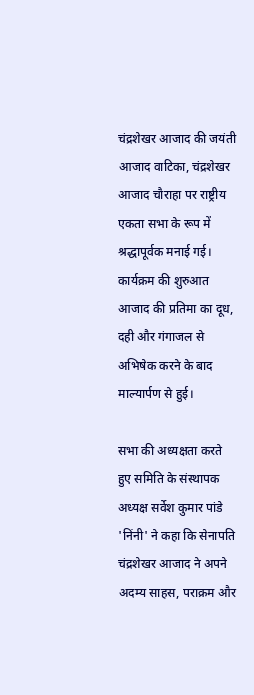चंद्रशेखर आजाद की जयंती आजाद वाटिका, चंद्रशेखर आजाद चौराहा पर राष्ट्रीय एकता सभा के रूप में श्रद्धापूर्वक मनाई गई। कार्यक्रम की शुरुआत आजाद की प्रतिमा का दूध, दही और गंगाजल से अभिषेक करने के बाद माल्यार्पण से हुई।

सभा की अध्यक्षता करते हुए समिति के संस्थापक अध्यक्ष सर्वेश कुमार पांडे 'निंनी' ने कहा कि सेनापति चंद्रशेखर आजाद ने अपने अदम्य साहस, पराक्रम और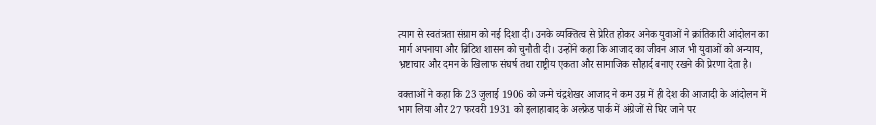त्याग से स्वतंत्रता संग्राम को नई दिशा दी। उनके व्यक्तित्व से प्रेरित होकर अनेक युवाओं ने क्रांतिकारी आंदोलन का मार्ग अपनाया और ब्रिटिश शासन को चुनौती दी। उन्होंने कहा कि आजाद का जीवन आज भी युवाओं को अन्याय, भ्रष्टाचार और दमन के खिलाफ संघर्ष तथा राष्ट्रीय एकता और सामाजिक सौहार्द बनाए रखने की प्रेरणा देता है।

वक्ताओं ने कहा कि 23 जुलाई 1906 को जन्मे चंद्रशेखर आजाद ने कम उम्र में ही देश की आजादी के आंदोलन में भाग लिया और 27 फरवरी 1931 को इलाहाबाद के अल्फ्रेड पार्क में अंग्रेजों से घिर जाने पर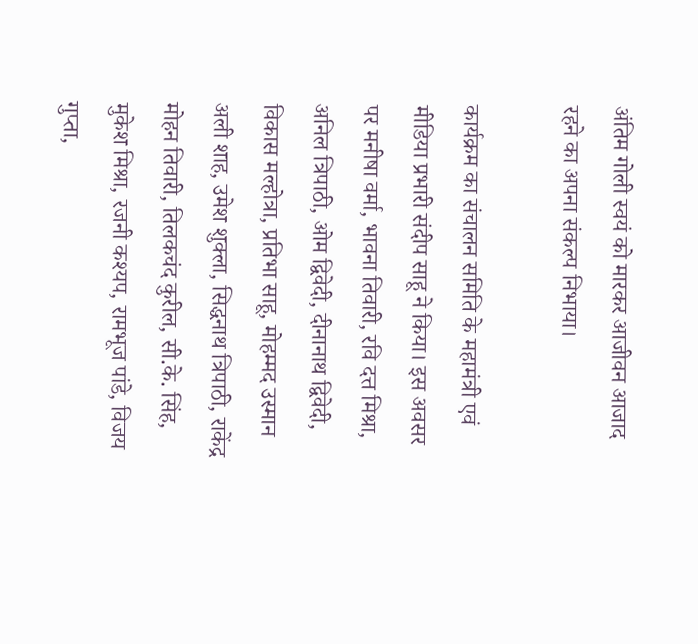अंतिम गोली स्वयं को मारकर आजीवन आजाद रहने का अपना संकल्प निभाया।

कार्यक्रम का संचालन समिति के महामंत्री एवं मीडिया प्रभारी संदीप साहू ने किया। इस अवसर पर मनीषा वर्मा, भावना तिवारी, रवि दत्त मिश्रा, अनिल त्रिपाठी, ओम द्विवेदी, दीनानाथ द्विवेदी, विकास मल्होत्रा, प्रतिभा साहू, मोहम्मद उस्मान अली शाह, उमेश शुक्ला, सिद्धनाथ त्रिपाठी, राकेंद्र मोहन तिवारी, तिलकचंद कुरील, सी.के. सिंह, मुकेश मिश्रा, रजनी कश्यप, रामभूज पांडे, विजय गुप्ता,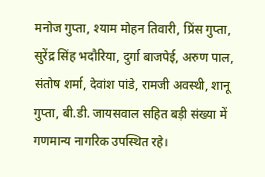मनोज गुप्ता, श्याम मोहन तिवारी, प्रिंस गुप्ता, सुरेंद्र सिंह भदौरिया, दुर्गा बाजपेई, अरुण पाल, संतोष शर्मा, देवांश पांडे, रामजी अवस्थी, शानू गुप्ता, बी.डी. जायसवाल सहित बड़ी संख्या में गणमान्य नागरिक उपस्थित रहे।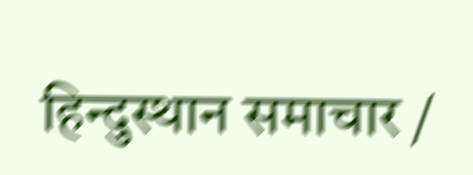हिन्दुस्थान समाचार /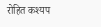रोहित कश्यप